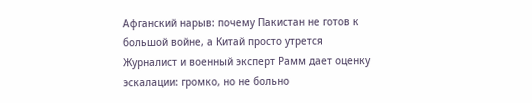Афганский нарыв: почему Пакистан не готов к большой войне, а Китай просто утрется
Журналист и военный эксперт Рамм дает оценку эскалации: громко, но не больно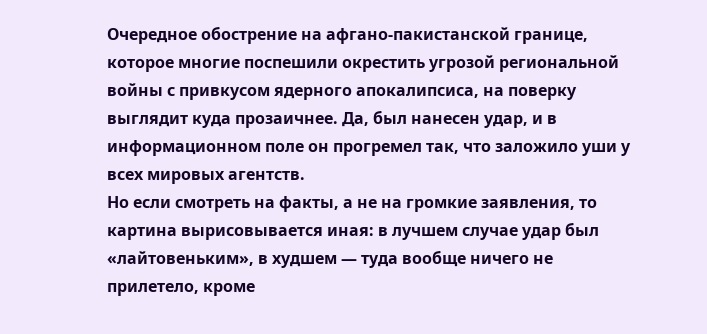Очередное обострение на афгано-пакистанской границе, которое многие поспешили окрестить угрозой региональной войны с привкусом ядерного апокалипсиса, на поверку выглядит куда прозаичнее. Да, был нанесен удар, и в информационном поле он прогремел так, что заложило уши у всех мировых агентств.
Но если смотреть на факты, а не на громкие заявления, то картина вырисовывается иная: в лучшем случае удар был «лайтовеньким», в худшем — туда вообще ничего не прилетело, кроме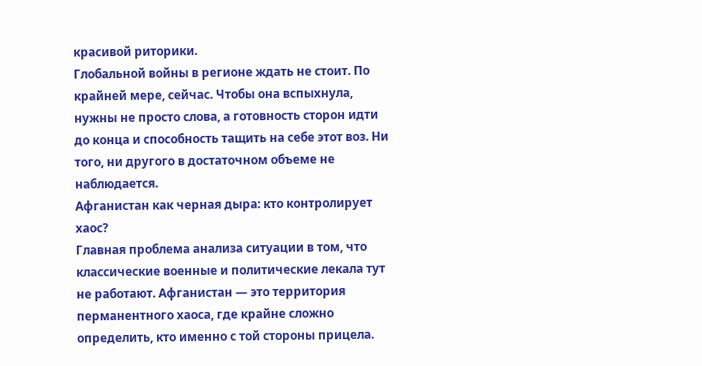красивой риторики.
Глобальной войны в регионе ждать не стоит. По крайней мере, сейчас. Чтобы она вспыхнула, нужны не просто слова, а готовность сторон идти до конца и способность тащить на себе этот воз. Ни того, ни другого в достаточном объеме не наблюдается.
Афганистан как черная дыра: кто контролирует хаос?
Главная проблема анализа ситуации в том, что классические военные и политические лекала тут не работают. Афганистан — это территория перманентного хаоса, где крайне сложно определить, кто именно с той стороны прицела.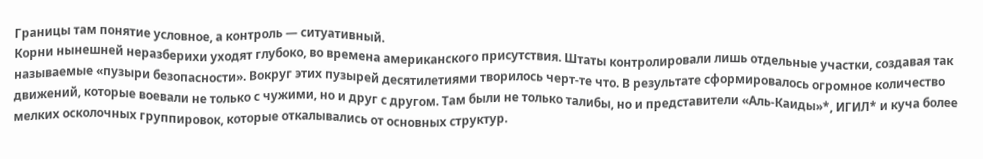Границы там понятие условное, а контроль — ситуативный.
Корни нынешней неразберихи уходят глубоко, во времена американского присутствия. Штаты контролировали лишь отдельные участки, создавая так называемые «пузыри безопасности». Вокруг этих пузырей десятилетиями творилось черт-те что. В результате сформировалось огромное количество движений, которые воевали не только с чужими, но и друг с другом. Там были не только талибы, но и представители «Аль-Каиды»*, ИГИЛ* и куча более мелких осколочных группировок, которые откалывались от основных структур.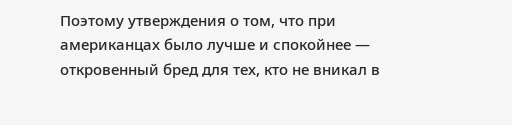Поэтому утверждения о том, что при американцах было лучше и спокойнее — откровенный бред для тех, кто не вникал в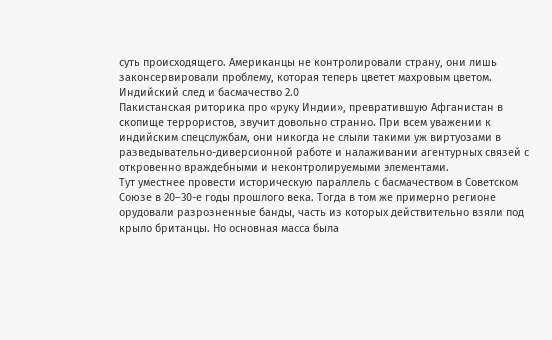суть происходящего. Американцы не контролировали страну, они лишь законсервировали проблему, которая теперь цветет махровым цветом.
Индийский след и басмачество 2.0
Пакистанская риторика про «руку Индии», превратившую Афганистан в скопище террористов, звучит довольно странно. При всем уважении к индийским спецслужбам, они никогда не слыли такими уж виртуозами в разведывательно-диверсионной работе и налаживании агентурных связей с откровенно враждебными и неконтролируемыми элементами.
Тут уместнее провести историческую параллель с басмачеством в Советском Союзе в 20–30-е годы прошлого века. Тогда в том же примерно регионе орудовали разрозненные банды, часть из которых действительно взяли под крыло британцы. Но основная масса была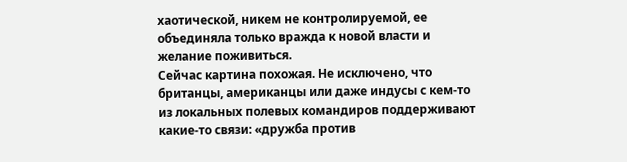хаотической, никем не контролируемой, ее объединяла только вражда к новой власти и желание поживиться.
Сейчас картина похожая. Не исключено, что британцы, американцы или даже индусы с кем-то из локальных полевых командиров поддерживают какие-то связи: «дружба против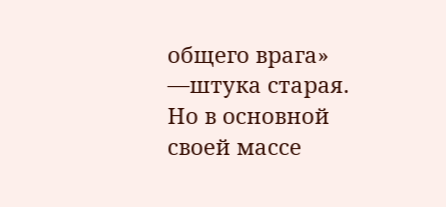общего врага» —штука старая. Но в основной своей массе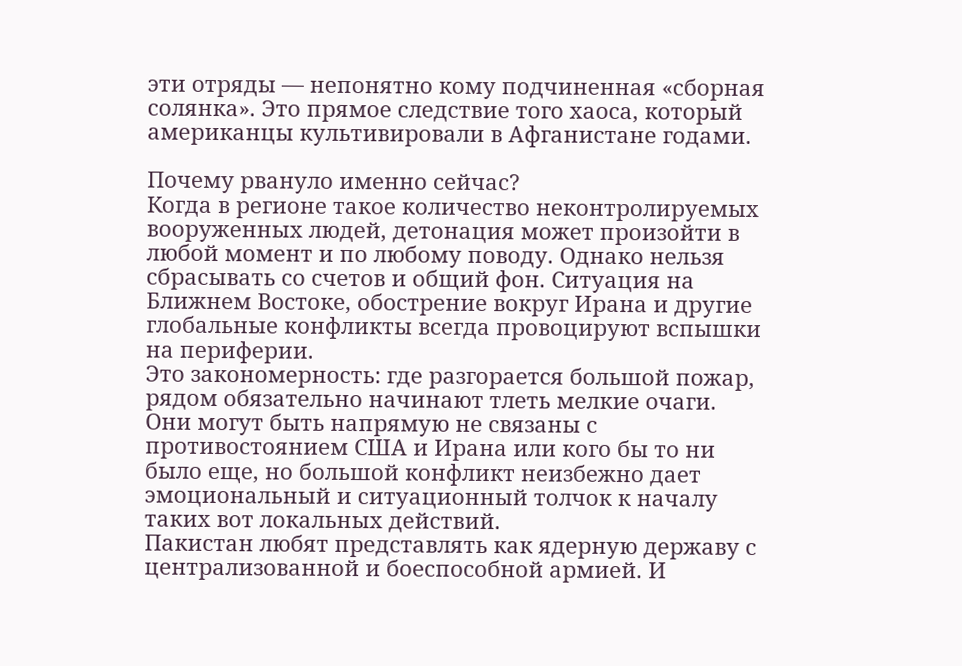эти отряды — непонятно кому подчиненная «сборная солянка». Это прямое следствие того хаоса, который американцы культивировали в Афганистане годами.

Почему рвануло именно сейчас?
Когда в регионе такое количество неконтролируемых вооруженных людей, детонация может произойти в любой момент и по любому поводу. Однако нельзя сбрасывать со счетов и общий фон. Ситуация на Ближнем Востоке, обострение вокруг Ирана и другие глобальные конфликты всегда провоцируют вспышки на периферии.
Это закономерность: где разгорается большой пожар, рядом обязательно начинают тлеть мелкие очаги. Они могут быть напрямую не связаны с противостоянием США и Ирана или кого бы то ни было еще, но большой конфликт неизбежно дает эмоциональный и ситуационный толчок к началу таких вот локальных действий.
Пакистан любят представлять как ядерную державу с централизованной и боеспособной армией. И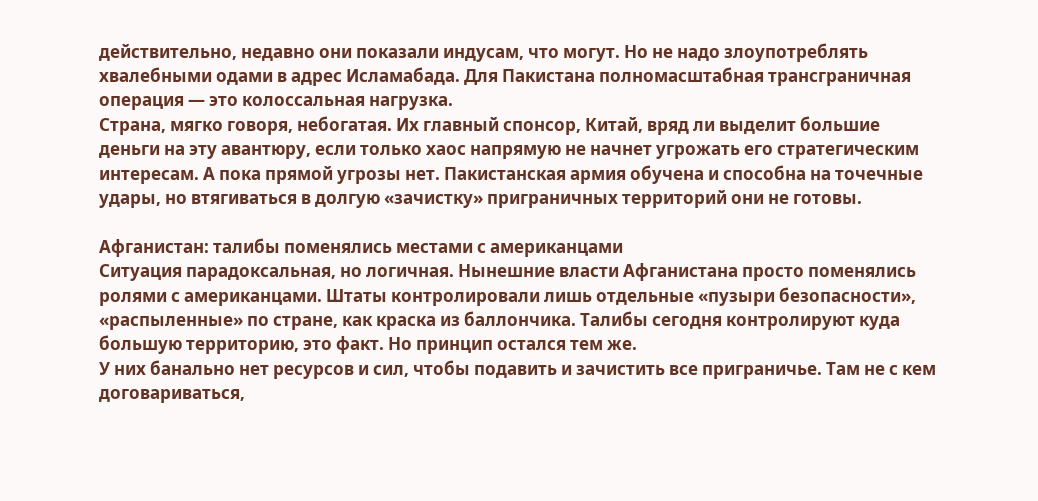действительно, недавно они показали индусам, что могут. Но не надо злоупотреблять хвалебными одами в адрес Исламабада. Для Пакистана полномасштабная трансграничная операция — это колоссальная нагрузка.
Страна, мягко говоря, небогатая. Их главный спонсор, Китай, вряд ли выделит большие деньги на эту авантюру, если только хаос напрямую не начнет угрожать его стратегическим интересам. А пока прямой угрозы нет. Пакистанская армия обучена и способна на точечные удары, но втягиваться в долгую «зачистку» приграничных территорий они не готовы.

Афганистан: талибы поменялись местами с американцами
Ситуация парадоксальная, но логичная. Нынешние власти Афганистана просто поменялись ролями с американцами. Штаты контролировали лишь отдельные «пузыри безопасности», «распыленные» по стране, как краска из баллончика. Талибы сегодня контролируют куда большую территорию, это факт. Но принцип остался тем же.
У них банально нет ресурсов и сил, чтобы подавить и зачистить все приграничье. Там не с кем договариваться,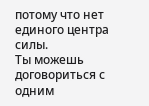потому что нет единого центра силы.
Ты можешь договориться с одним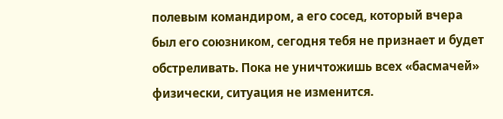полевым командиром, а его сосед, который вчера был его союзником, сегодня тебя не признает и будет обстреливать. Пока не уничтожишь всех «басмачей» физически, ситуация не изменится.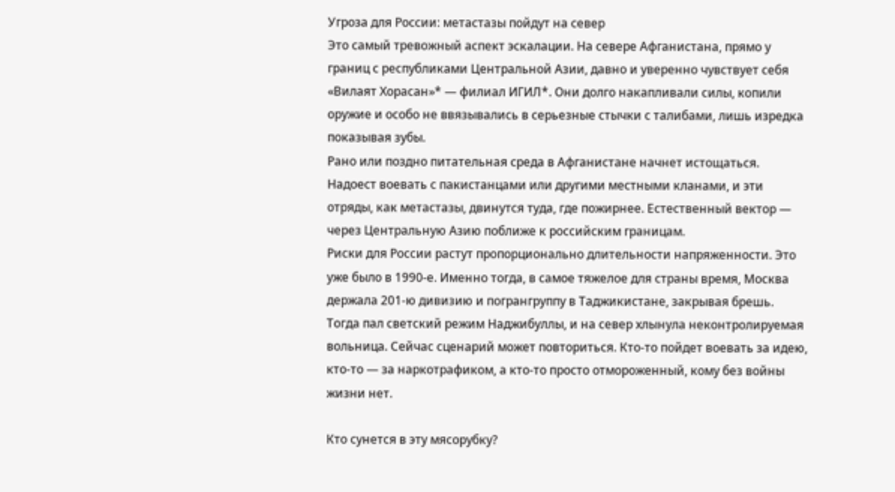Угроза для России: метастазы пойдут на север
Это самый тревожный аспект эскалации. На севере Афганистана, прямо у границ с республиками Центральной Азии, давно и уверенно чувствует себя «Вилаят Хорасан»* — филиал ИГИЛ*. Они долго накапливали силы, копили оружие и особо не ввязывались в серьезные стычки с талибами, лишь изредка показывая зубы.
Рано или поздно питательная среда в Афганистане начнет истощаться. Надоест воевать с пакистанцами или другими местными кланами, и эти отряды, как метастазы, двинутся туда, где пожирнее. Естественный вектор — через Центральную Азию поближе к российским границам.
Риски для России растут пропорционально длительности напряженности. Это уже было в 1990-е. Именно тогда, в самое тяжелое для страны время, Москва держала 201-ю дивизию и погрангруппу в Таджикистане, закрывая брешь. Тогда пал светский режим Наджибуллы, и на север хлынула неконтролируемая вольница. Сейчас сценарий может повториться. Кто-то пойдет воевать за идею, кто-то — за наркотрафиком, а кто-то просто отмороженный, кому без войны жизни нет.

Кто сунется в эту мясорубку?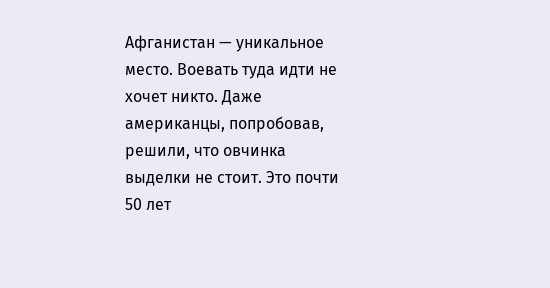Афганистан — уникальное место. Воевать туда идти не хочет никто. Даже американцы, попробовав, решили, что овчинка выделки не стоит. Это почти 50 лет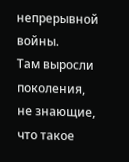непрерывной войны.
Там выросли поколения, не знающие, что такое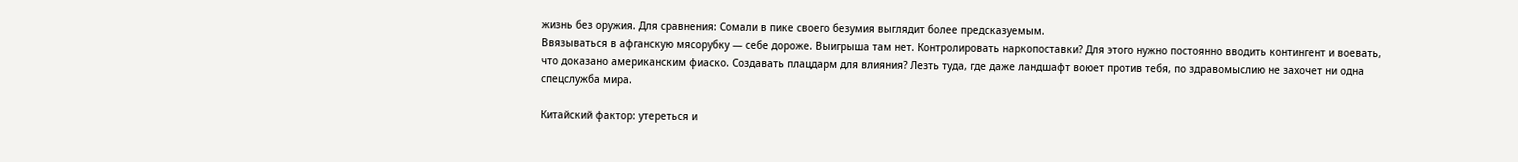жизнь без оружия. Для сравнения: Сомали в пике своего безумия выглядит более предсказуемым.
Ввязываться в афганскую мясорубку — себе дороже. Выигрыша там нет. Контролировать наркопоставки? Для этого нужно постоянно вводить контингент и воевать, что доказано американским фиаско. Создавать плацдарм для влияния? Лезть туда, где даже ландшафт воюет против тебя, по здравомыслию не захочет ни одна спецслужба мира.

Китайский фактор: утереться и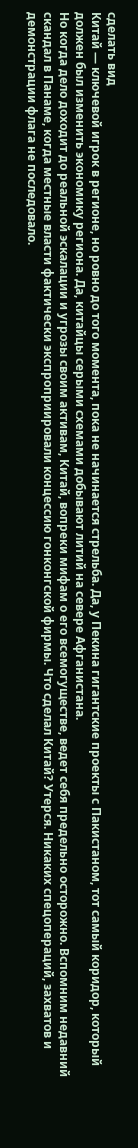сделать вид
Китай — ключевой игрок в регионе, но ровно до того момента, пока не начинается стрельба. Да, у Пекина гигантские проекты с Пакистаном, тот самый коридор, который должен был изменить экономику региона. Да, китайцы серыми схемами добывают литий на севере Афганистана.
Но когда дело доходит до реальной эскалации и угрозы своим активам, Китай, вопреки мифам о его всемогуществе, ведет себя предельно осторожно. Вспомним недавний скандал в Панаме, когда местные власти фактически экспроприировали концессию гонконгской фирмы. Что сделал Китай? Утерся. Никаких спецопераций, захватов и демонстрации флага не последовало.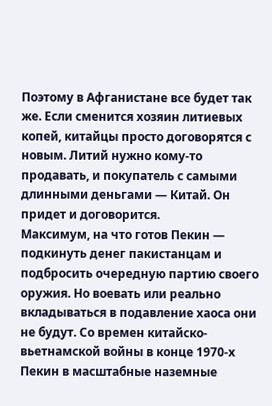Поэтому в Афганистане все будет так же. Если сменится хозяин литиевых копей, китайцы просто договорятся с новым. Литий нужно кому-то продавать, и покупатель с самыми длинными деньгами — Китай. Он придет и договорится.
Максимум, на что готов Пекин — подкинуть денег пакистанцам и подбросить очередную партию своего оружия. Но воевать или реально вкладываться в подавление хаоса они не будут. Со времен китайско-вьетнамской войны в конце 1970-х Пекин в масштабные наземные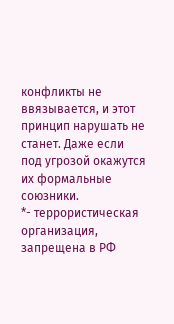конфликты не ввязывается, и этот принцип нарушать не станет. Даже если под угрозой окажутся их формальные союзники.
*- террористическая организация, запрещена в РФ